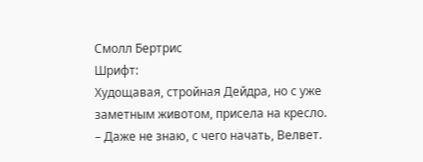Смолл Бертрис
Шрифт:
Худощавая, стройная Дейдра, но с уже заметным животом, присела на кресло.
– Даже не знаю, с чего начать, Велвет.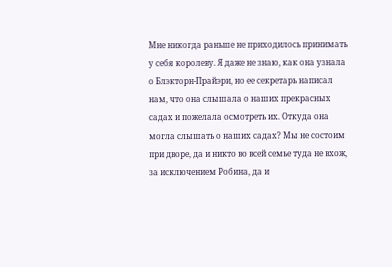Мне никогда раньше не приходилось принимать у себя королеву. Я даже не знаю, как она узнала о Блэкторн-Прайэри, но ее секретарь написал нам, что она слышала о наших прекрасных садах и пожелала осмотреть их. Откуда она могла слышать о наших садах? Мы не состоим при дворе, да и никто во всей семье туда не вхож, за исключением Робина, да и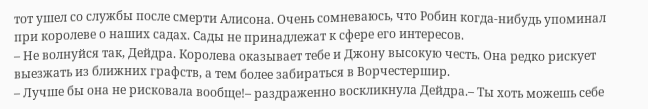тот ушел со службы после смерти Алисона. Очень сомневаюсь, что Робин когда-нибудь упоминал при королеве о наших садах. Сады не принадлежат к сфере его интересов.
– Не волнуйся так, Дейдра. Королева оказывает тебе и Джону высокую честь. Она редко рискует выезжать из ближних графств, а тем более забираться в Ворчестершир.
– Лучше бы она не рисковала вообще!– раздраженно воскликнула Дейдра.– Ты хоть можешь себе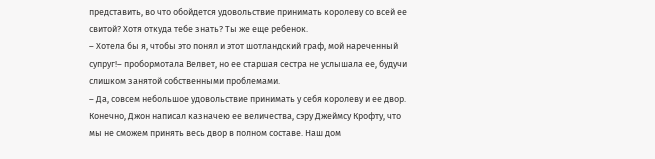представить, во что обойдется удовольствие принимать королеву со всей ее свитой? Хотя откуда тебе знать? Ты же еще ребенок.
– Хотела бы я, чтобы это понял и этот шотландский граф, мой нареченный супруг!– пробормотала Велвет, но ее старшая сестра не услышала ее, будучи слишком занятой собственными проблемами.
– Да, совсем небольшое удовольствие принимать у себя королеву и ее двор. Конечно, Джон написал казначею ее величества, сэру Джеймсу Крофту, что мы не сможем принять весь двор в полном составе. Наш дом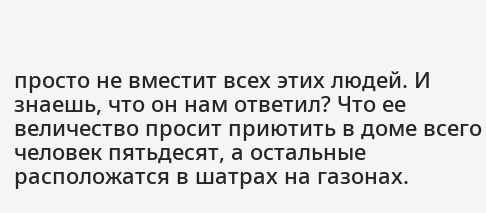просто не вместит всех этих людей. И знаешь, что он нам ответил? Что ее величество просит приютить в доме всего человек пятьдесят, а остальные расположатся в шатрах на газонах.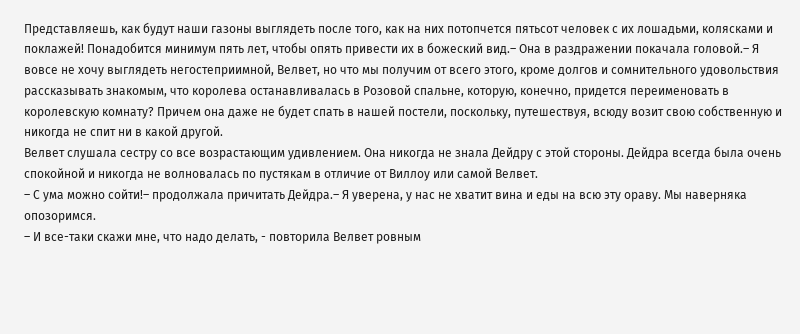Представляешь, как будут наши газоны выглядеть после того, как на них потопчется пятьсот человек с их лошадьми, колясками и поклажей! Понадобится минимум пять лет, чтобы опять привести их в божеский вид.– Она в раздражении покачала головой.– Я вовсе не хочу выглядеть негостеприимной, Велвет, но что мы получим от всего этого, кроме долгов и сомнительного удовольствия рассказывать знакомым, что королева останавливалась в Розовой спальне, которую, конечно, придется переименовать в королевскую комнату? Причем она даже не будет спать в нашей постели, поскольку, путешествуя, всюду возит свою собственную и никогда не спит ни в какой другой.
Велвет слушала сестру со все возрастающим удивлением. Она никогда не знала Дейдру с этой стороны. Дейдра всегда была очень спокойной и никогда не волновалась по пустякам в отличие от Виллоу или самой Велвет.
– С ума можно сойти!– продолжала причитать Дейдра.– Я уверена, у нас не хватит вина и еды на всю эту ораву. Мы наверняка опозоримся.
– И все-таки скажи мне, что надо делать, - повторила Велвет ровным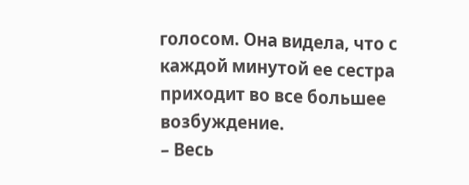голосом. Она видела, что с каждой минутой ее сестра приходит во все большее возбуждение.
– Весь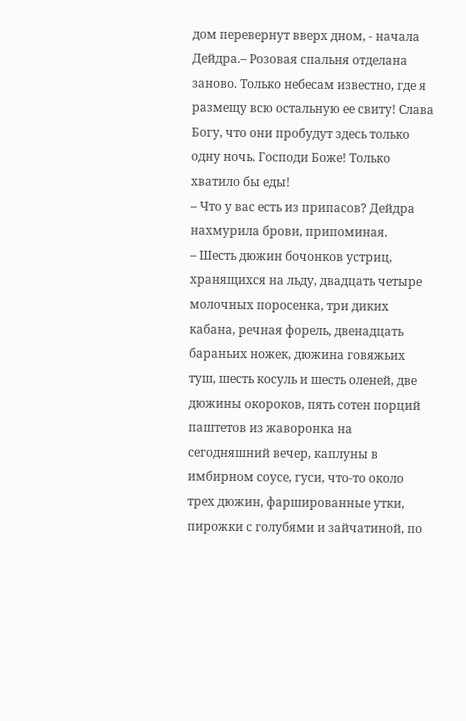дом перевернут вверх дном, - начала Дейдра.– Розовая спальня отделана заново. Только небесам известно, где я размещу всю остальную ее свиту! Слава Богу, что они пробудут здесь только одну ночь. Господи Боже! Только хватило бы еды!
– Что у вас есть из припасов? Дейдра нахмурила брови, припоминая.
– Шесть дюжин бочонков устриц, хранящихся на льду, двадцать четыре молочных поросенка, три диких кабана, речная форель, двенадцать бараньих ножек, дюжина говяжьих туш, шесть косуль и шесть оленей, две дюжины окороков, пять сотен порций паштетов из жаворонка на сегодняшний вечер, каплуны в имбирном соусе, гуси, что-то около трех дюжин, фаршированные утки, пирожки с голубями и зайчатиной, по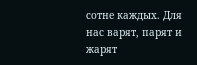сотне каждых. Для нас варят, парят и жарят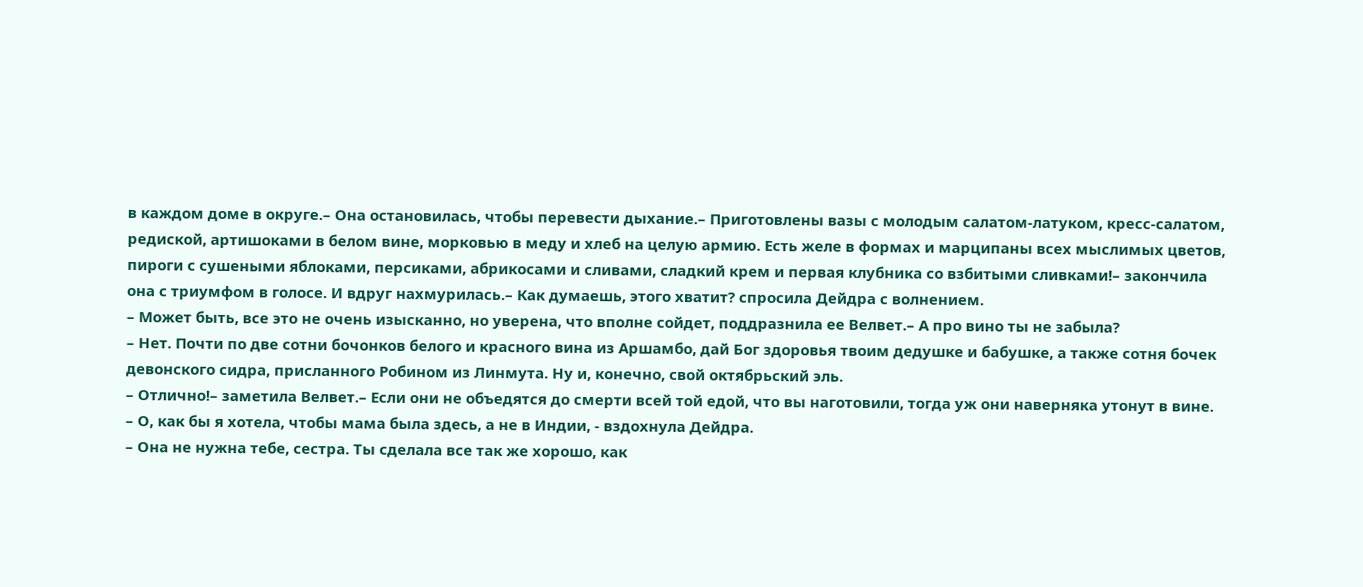в каждом доме в округе.– Она остановилась, чтобы перевести дыхание.– Приготовлены вазы с молодым салатом-латуком, кресс-салатом, редиской, артишоками в белом вине, морковью в меду и хлеб на целую армию. Есть желе в формах и марципаны всех мыслимых цветов, пироги с сушеными яблоками, персиками, абрикосами и сливами, сладкий крем и первая клубника со взбитыми сливками!– закончила она с триумфом в голосе. И вдруг нахмурилась.– Как думаешь, этого хватит? спросила Дейдра с волнением.
– Может быть, все это не очень изысканно, но уверена, что вполне сойдет, поддразнила ее Велвет.– А про вино ты не забыла?
– Нет. Почти по две сотни бочонков белого и красного вина из Аршамбо, дай Бог здоровья твоим дедушке и бабушке, а также сотня бочек девонского сидра, присланного Робином из Линмута. Ну и, конечно, свой октябрьский эль.
– Отлично!– заметила Велвет.– Если они не объедятся до смерти всей той едой, что вы наготовили, тогда уж они наверняка утонут в вине.
– О, как бы я хотела, чтобы мама была здесь, а не в Индии, - вздохнула Дейдра.
– Она не нужна тебе, сестра. Ты сделала все так же хорошо, как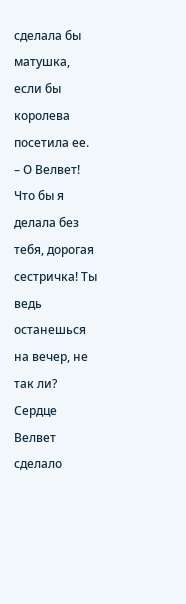сделала бы матушка, если бы королева посетила ее.
– О Велвет! Что бы я делала без тебя, дорогая сестричка! Ты ведь останешься на вечер, не так ли? Сердце Велвет сделало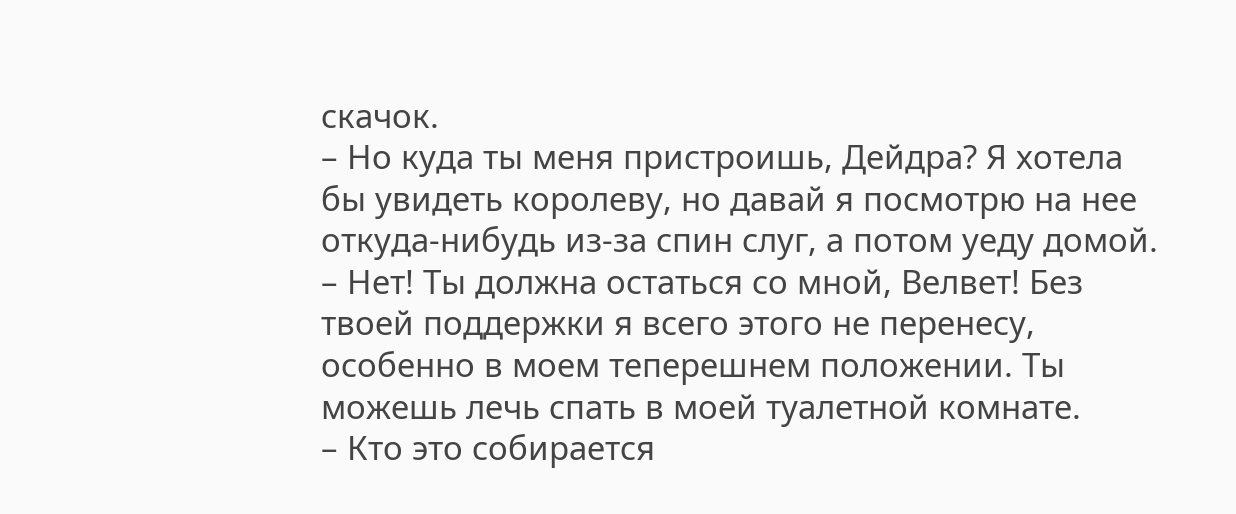скачок.
– Но куда ты меня пристроишь, Дейдра? Я хотела бы увидеть королеву, но давай я посмотрю на нее откуда-нибудь из-за спин слуг, а потом уеду домой.
– Нет! Ты должна остаться со мной, Велвет! Без твоей поддержки я всего этого не перенесу, особенно в моем теперешнем положении. Ты можешь лечь спать в моей туалетной комнате.
– Кто это собирается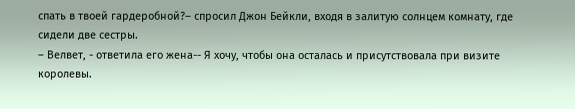спать в твоей гардеробной?– спросил Джон Бейкли, входя в залитую солнцем комнату, где сидели две сестры.
– Велвет, - ответила его жена-- Я хочу, чтобы она осталась и присутствовала при визите королевы.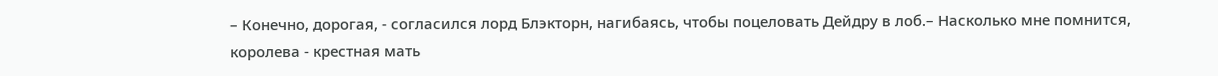– Конечно, дорогая, - согласился лорд Блэкторн, нагибаясь, чтобы поцеловать Дейдру в лоб.– Насколько мне помнится, королева - крестная мать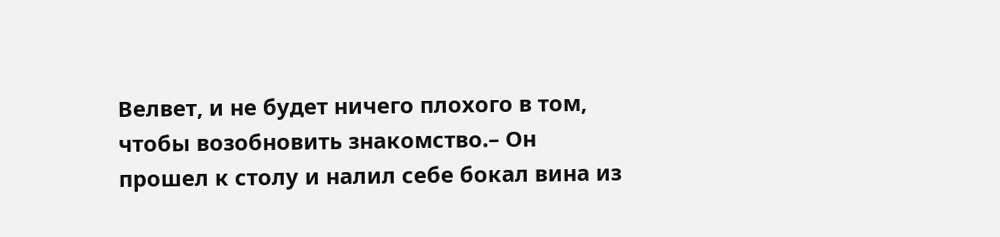Велвет, и не будет ничего плохого в том, чтобы возобновить знакомство.– Он прошел к столу и налил себе бокал вина из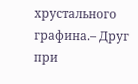хрустального графина.– Друг при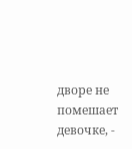дворе не помешает девочке, -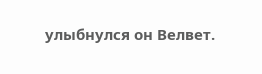улыбнулся он Велвет.